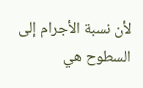لأن نسبة الأجرام إلى السطوح هي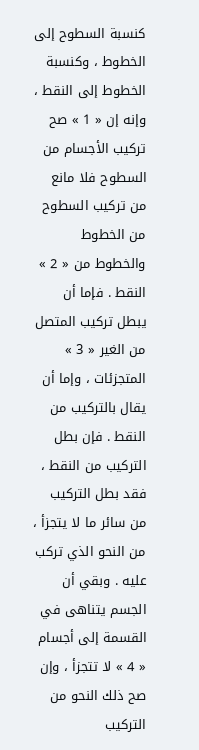كنسبة السطوح إلى الخطوط ، وكنسبة الخطوط إلى النقط ، وإنه إن « 1 » صح تركيب الأجسام من السطوح فلا مانع من تركيب السطوح من الخطوط والخطوط من « 2 » النقط . فإما أن يبطل تركيب المتصل من الغير « 3 » المتجزئات ، وإما أن يقال بالتركيب من النقط . فإن بطل التركيب من النقط ، فقد بطل التركيب من سائر ما لا يتجزأ ، من النحو الذي تركب عليه . وبقي أن الجسم يتناهى في القسمة إلى أجسام « 4 » لا تتجزأ ، وإن صح ذلك النحو من التركيب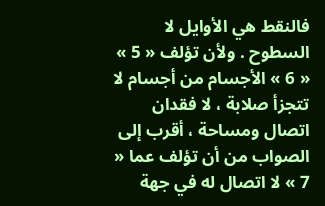فالنقط هي الأوايل لا السطوح . ولأن تؤلف « 5 » « 6 » الأجسام من أجسام لا تتجزأ صلابة ، لا فقدان اتصال ومساحة ، أقرب إلى الصواب من أن تؤلف عما « 7 » لا اتصال له في جهة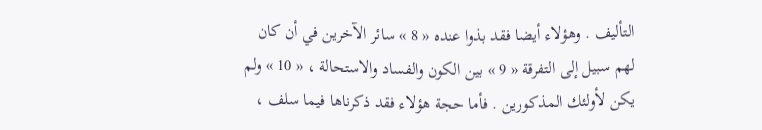التأليف . وهؤلاء أيضا فقد بذوا عنده « 8 » سائر الآخرين في أن كان لهم سبيل إلى التفرقة « 9 » بين الكون والفساد والاستحالة ، « 10 » ولم يكن لأولئك المذكورين . فأما حجة هؤلاء فقد ذكرناها فيما سلف ،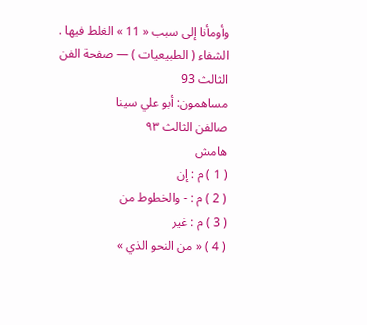وأومأنا إلى سبب « 11 » الغلط فيها .
الشفاء ( الطبيعيات ) — صفحة الفن الثالث 93
مساهمون: أبو علي سينا
صالفن الثالث ٩٣
هامش
( 1 ) م : إن
( 2 ) م : - والخطوط من
( 3 ) م : غير
( 4 ) « من النحو الذي »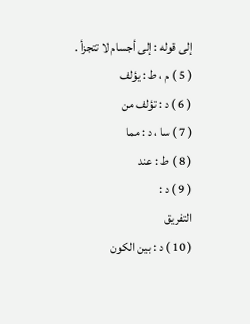إلى قوله : إلى أجسام لا تتجزأ .
( 5 ) م ، ط : يؤلف
( 6 ) د : تؤلف من
( 7 ) سا ، د : مما
( 8 ) ط : عند
( 9 ) د :
التفريق
( 10 ) د : بين الكون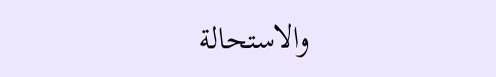والاستحالة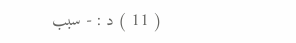( 11 ) د : - سبب